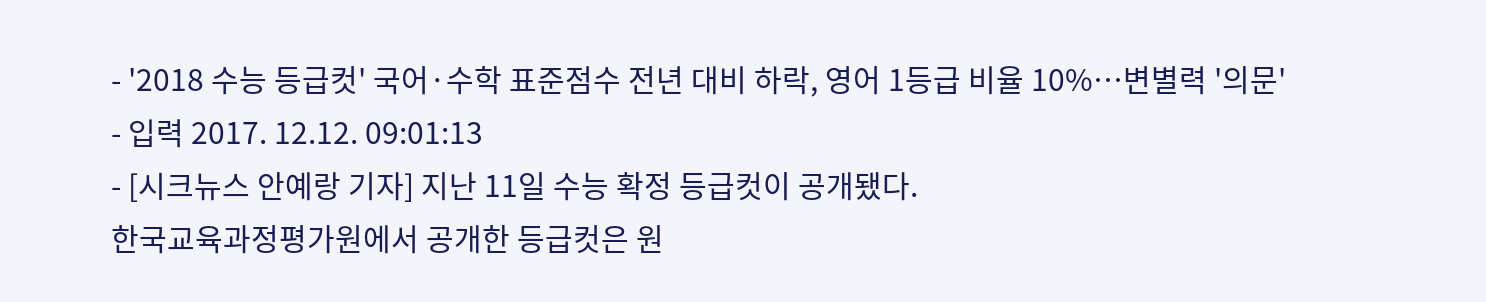- '2018 수능 등급컷' 국어·수학 표준점수 전년 대비 하락, 영어 1등급 비율 10%…변별력 '의문'
- 입력 2017. 12.12. 09:01:13
- [시크뉴스 안예랑 기자] 지난 11일 수능 확정 등급컷이 공개됐다.
한국교육과정평가원에서 공개한 등급컷은 원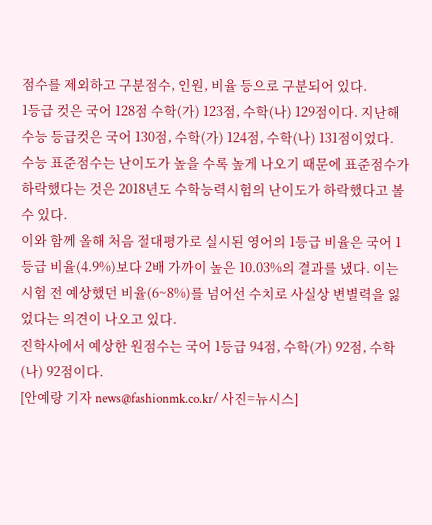점수를 제외하고 구분점수, 인원, 비율 등으로 구분되어 있다.
1등급 컷은 국어 128점 수학(가) 123점, 수학(나) 129점이다. 지난해 수능 등급컷은 국어 130점, 수학(가) 124점, 수학(나) 131점이었다.
수능 표준점수는 난이도가 높을 수록 높게 나오기 때문에 표준점수가 하락했다는 것은 2018년도 수학능력시험의 난이도가 하락했다고 볼 수 있다.
이와 함께 올해 처음 절대평가로 실시된 영어의 1등급 비율은 국어 1등급 비율(4.9%)보다 2배 가까이 높은 10.03%의 결과를 냈다. 이는 시험 전 예상했던 비율(6~8%)를 넘어선 수치로 사실상 변별력을 잃었다는 의견이 나오고 있다.
진학사에서 예상한 원점수는 국어 1등급 94점, 수학(가) 92점, 수학(나) 92점이다.
[안예랑 기자 news@fashionmk.co.kr/ 사진=뉴시스]